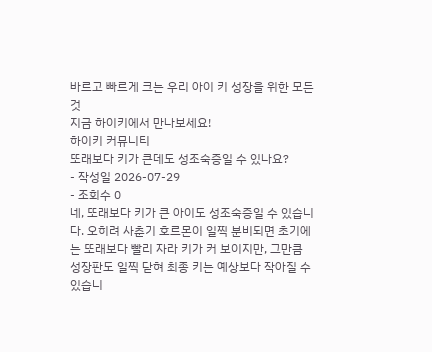바르고 빠르게 크는 우리 아이 키 성장을 위한 모든 것
지금 하이키에서 만나보세요!
하이키 커뮤니티
또래보다 키가 큰데도 성조숙증일 수 있나요?
- 작성일 2026-07-29
- 조회수 0
네, 또래보다 키가 큰 아이도 성조숙증일 수 있습니다. 오히려 사춘기 호르몬이 일찍 분비되면 초기에는 또래보다 빨리 자라 키가 커 보이지만, 그만큼 성장판도 일찍 닫혀 최종 키는 예상보다 작아질 수 있습니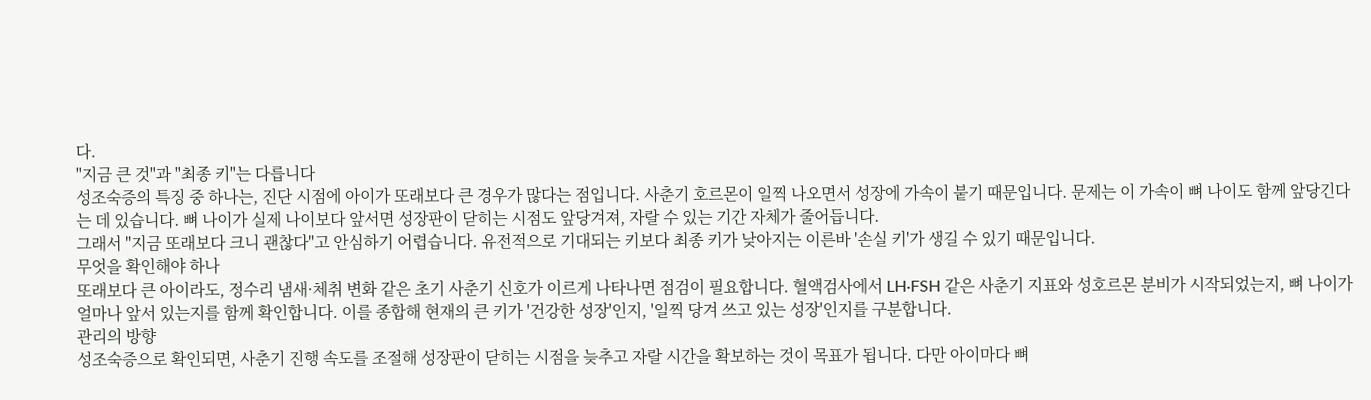다.
"지금 큰 것"과 "최종 키"는 다릅니다
성조숙증의 특징 중 하나는, 진단 시점에 아이가 또래보다 큰 경우가 많다는 점입니다. 사춘기 호르몬이 일찍 나오면서 성장에 가속이 붙기 때문입니다. 문제는 이 가속이 뼈 나이도 함께 앞당긴다는 데 있습니다. 뼈 나이가 실제 나이보다 앞서면 성장판이 닫히는 시점도 앞당겨져, 자랄 수 있는 기간 자체가 줄어듭니다.
그래서 "지금 또래보다 크니 괜찮다"고 안심하기 어렵습니다. 유전적으로 기대되는 키보다 최종 키가 낮아지는 이른바 '손실 키'가 생길 수 있기 때문입니다.
무엇을 확인해야 하나
또래보다 큰 아이라도, 정수리 냄새·체취 변화 같은 초기 사춘기 신호가 이르게 나타나면 점검이 필요합니다. 혈액검사에서 LH·FSH 같은 사춘기 지표와 성호르몬 분비가 시작되었는지, 뼈 나이가 얼마나 앞서 있는지를 함께 확인합니다. 이를 종합해 현재의 큰 키가 '건강한 성장'인지, '일찍 당겨 쓰고 있는 성장'인지를 구분합니다.
관리의 방향
성조숙증으로 확인되면, 사춘기 진행 속도를 조절해 성장판이 닫히는 시점을 늦추고 자랄 시간을 확보하는 것이 목표가 됩니다. 다만 아이마다 뼈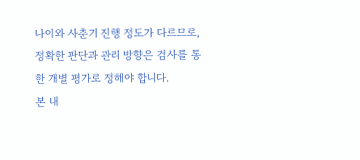나이와 사춘기 진행 정도가 다르므로, 정확한 판단과 관리 방향은 검사를 통한 개별 평가로 정해야 합니다.
본 내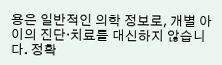용은 일반적인 의학 정보로, 개별 아이의 진단·치료를 대신하지 않습니다. 정확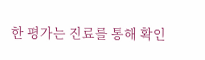한 평가는 진료를 통해 확인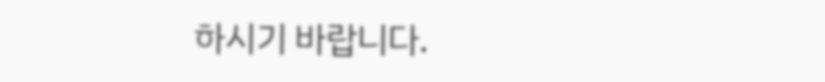하시기 바랍니다.